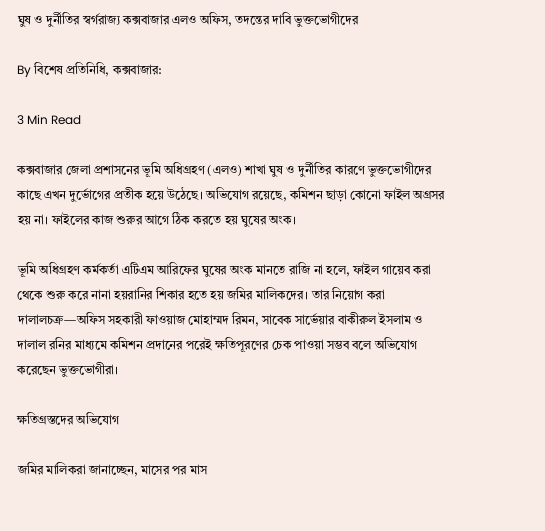ঘুষ ও দুর্নীতির স্বর্গরাজ্য কক্সবাজার এলও অফিস, তদন্তের দাবি ভুক্তভোগীদের

By বিশেষ প্রতিনিধি, কক্সবাজার:

3 Min Read

কক্সবাজার জেলা প্রশাসনের ভূমি অধিগ্রহণ (এলও) শাখা ঘুষ ও দুর্নীতির কারণে ভুক্তভোগীদের কাছে এখন দুর্ভোগের প্রতীক হয়ে উঠেছে। অভিযোগ রয়েছে, কমিশন ছাড়া কোনো ফাইল অগ্রসর হয় না। ফাইলের কাজ শুরুর আগে ঠিক করতে হয় ঘুষের অংক।

ভূমি অধিগ্রহণ কর্মকর্তা এটিএম আরিফের ঘুষের অংক মানতে রাজি না হলে, ফাইল গায়েব করা থেকে শুরু করে নানা হয়রানির শিকার হতে হয় জমির মালিকদের। তার নিয়োগ করা দালালচক্র—অফিস সহকারী ফাওয়াজ মোহাম্মদ রিমন, সাবেক সার্ভেয়ার বাকীরুল ইসলাম ও দালাল রনির মাধ্যমে কমিশন প্রদানের পরেই ক্ষতিপূরণের চেক পাওয়া সম্ভব বলে অভিযোগ করেছেন ভুক্তভোগীরা।

ক্ষতিগ্রস্তদের অভিযোগ

জমির মালিকরা জানাচ্ছেন, মাসের পর মাস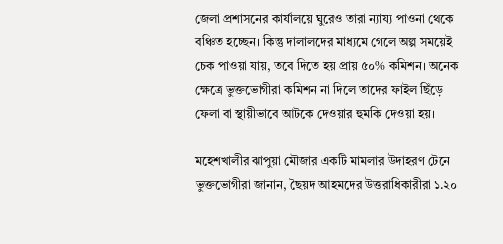জেলা প্রশাসনের কার্যালয়ে ঘুরেও তারা ন্যায্য পাওনা থেকে বঞ্চিত হচ্ছেন। কিন্তু দালালদের মাধ্যমে গেলে অল্প সময়েই চেক পাওয়া যায়, তবে দিতে হয় প্রায় ৫০% কমিশন। অনেক ক্ষেত্রে ভুক্তভোগীরা কমিশন না দিলে তাদের ফাইল ছিঁড়ে ফেলা বা স্থায়ীভাবে আটকে দেওয়ার হুমকি দেওয়া হয়।

মহেশখালীর ঝাপুয়া মৌজার একটি মামলার উদাহরণ টেনে ভুক্তভোগীরা জানান, ছৈয়দ আহমদের উত্তরাধিকারীরা ১.২০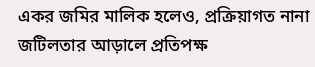একর জমির মালিক হলেও, প্রক্রিয়াগত নানা জটিলতার আড়ালে প্রতিপক্ষ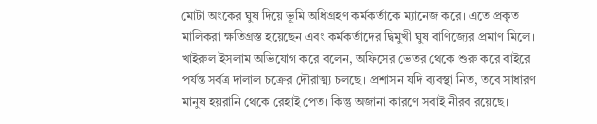মোটা অংকের ঘুষ দিয়ে ভূমি অধিগ্রহণ কর্মকর্তাকে ম্যানেজ করে। এতে প্রকৃত মালিকরা ক্ষতিগ্রস্ত হয়েছেন এবং কর্মকর্তাদের দ্বিমুখী ঘুষ বাণিজ্যের প্রমাণ মিলে। খাইরুল ইসলাম অভিযোগ করে বলেন, অফিসের ভেতর থেকে শুরু করে বাইরে পর্যন্ত সর্বত্র দালাল চক্রের দৌরাত্ম্য চলছে। প্রশাসন যদি ব্যবস্থা নিত, তবে সাধারণ মানুষ হয়রানি থেকে রেহাই পেত। কিন্তু অজানা কারণে সবাই নীরব রয়েছে।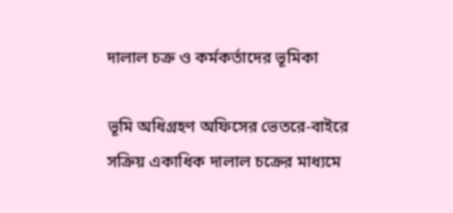দালাল চক্র ও কর্মকর্তাদের ভূমিকা

ভূমি অধিগ্রহণ অফিসের ভেতরে-বাইরে সক্রিয় একাধিক দালাল চক্রের মাধ্যমে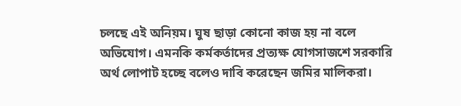চলছে এই অনিয়ম। ঘুষ ছাড়া কোনো কাজ হয় না বলে অভিযোগ। এমনকি কর্মকর্তাদের প্রত্যক্ষ যোগসাজশে সরকারি অর্থ লোপাট হচ্ছে বলেও দাবি করেছেন জমির মালিকরা।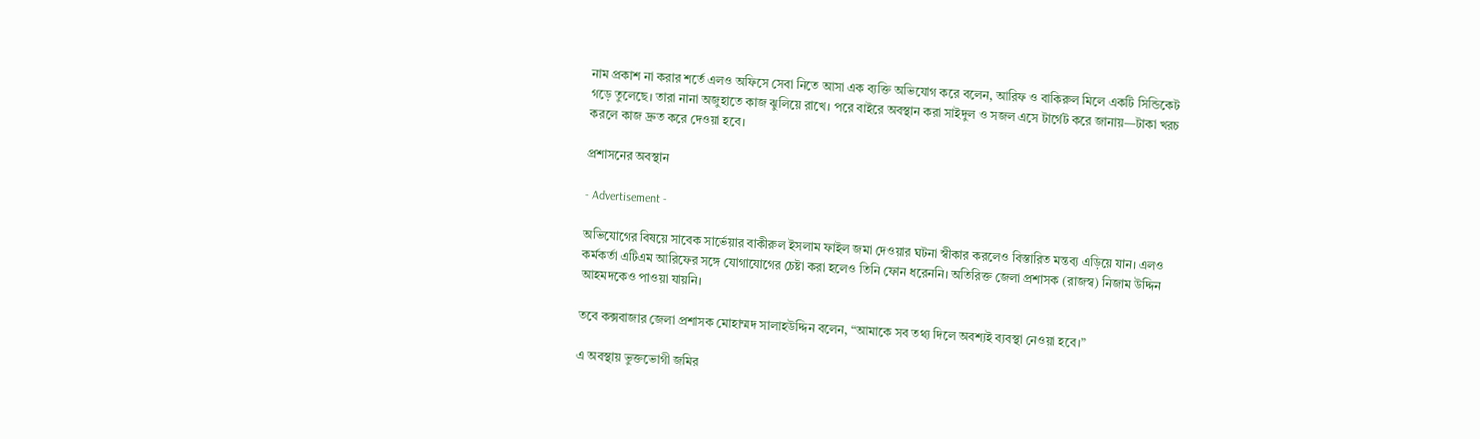নাম প্রকাশ না করার শর্তে এলও অফিসে সেবা নিতে আসা এক ব্যক্তি অভিযোগ করে বলেন, আরিফ ও বাকিরুল মিলে একটি সিন্ডিকেট গড়ে তুলেছে। তারা নানা অজুহাতে কাজ ঝুলিয়ে রাখে। পরে বাইরে অবস্থান করা সাইদুল ও সজল এসে টার্গেট করে জানায়—টাকা খরচ করলে কাজ দ্রুত করে দেওয়া হবে।

প্রশাসনের অবস্থান

- Advertisement -

অভিযোগের বিষয়ে সাবেক সার্ভেয়ার বাকীরুল ইসলাম ফাইল জমা দেওয়ার ঘটনা স্বীকার করলেও বিস্তারিত মন্তব্য এড়িয়ে যান। এলও কর্মকর্তা এটিএম আরিফের সঙ্গে যোগাযোগের চেষ্টা করা হলেও তিনি ফোন ধরেননি। অতিরিক্ত জেলা প্রশাসক (রাজস্ব) নিজাম উদ্দিন আহমদকেও পাওয়া যায়নি।

তবে কক্সবাজার জেলা প্রশাসক মোহাম্মদ সালাহউদ্দিন বলেন, “আমাকে সব তথ্য দিলে অবশ্যই ব্যবস্থা নেওয়া হবে।”

এ অবস্থায় ভুক্তভোগী জমির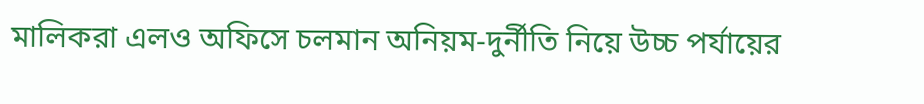মালিকরা এলও অফিসে চলমান অনিয়ম-দুর্নীতি নিয়ে উচ্চ পর্যায়ের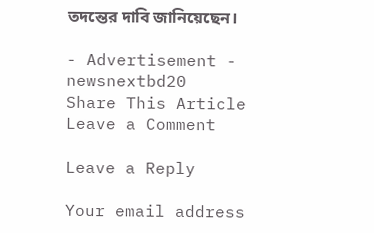তদন্তের দাবি জানিয়েছেন।

- Advertisement -
newsnextbd20
Share This Article
Leave a Comment

Leave a Reply

Your email address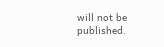will not be published.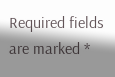Required fields are marked *